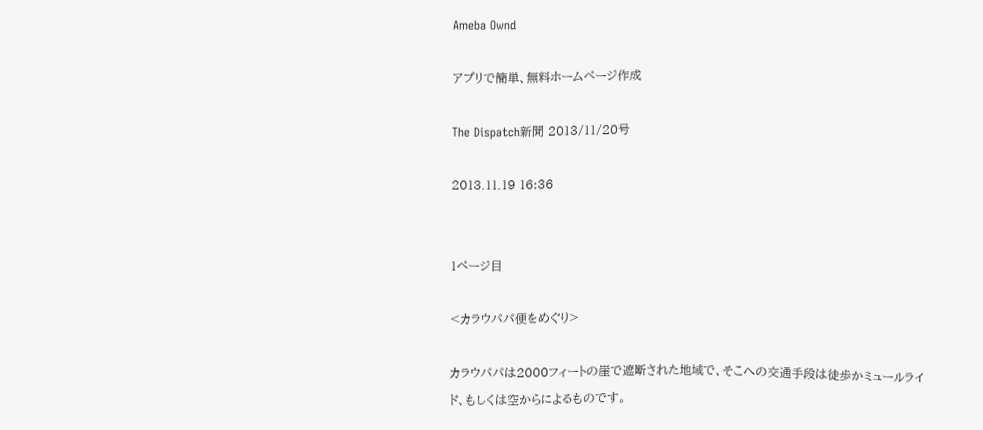Ameba Ownd

アプリで簡単、無料ホームページ作成

The Dispatch新聞 2013/11/20号

2013.11.19 16:36


1ページ目

<カラウパパ便をめぐり>

カラウパパは2000フィートの崖で遮断された地域で、そこへの交通手段は徒歩かミュールライド、もしくは空からによるものです。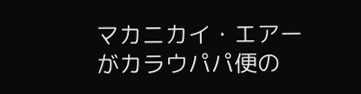マカニカイ・エアーがカラウパパ便の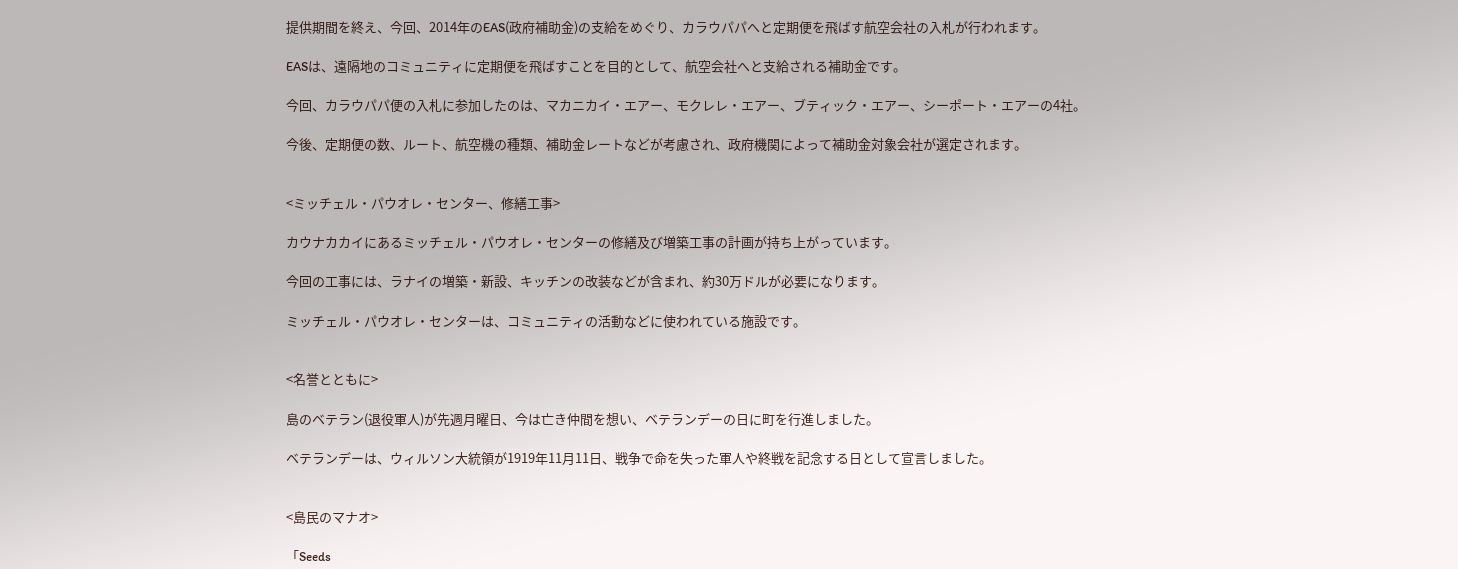提供期間を終え、今回、2014年のEAS(政府補助金)の支給をめぐり、カラウパパへと定期便を飛ばす航空会社の入札が行われます。

EASは、遠隔地のコミュニティに定期便を飛ばすことを目的として、航空会社へと支給される補助金です。

今回、カラウパパ便の入札に参加したのは、マカニカイ・エアー、モクレレ・エアー、ブティック・エアー、シーポート・エアーの4社。

今後、定期便の数、ルート、航空機の種類、補助金レートなどが考慮され、政府機関によって補助金対象会社が選定されます。


<ミッチェル・パウオレ・センター、修繕工事>

カウナカカイにあるミッチェル・パウオレ・センターの修繕及び増築工事の計画が持ち上がっています。

今回の工事には、ラナイの増築・新設、キッチンの改装などが含まれ、約30万ドルが必要になります。

ミッチェル・パウオレ・センターは、コミュニティの活動などに使われている施設です。


<名誉とともに>

島のベテラン(退役軍人)が先週月曜日、今は亡き仲間を想い、ベテランデーの日に町を行進しました。

ベテランデーは、ウィルソン大統領が1919年11月11日、戦争で命を失った軍人や終戦を記念する日として宣言しました。


<島民のマナオ>

「Seeds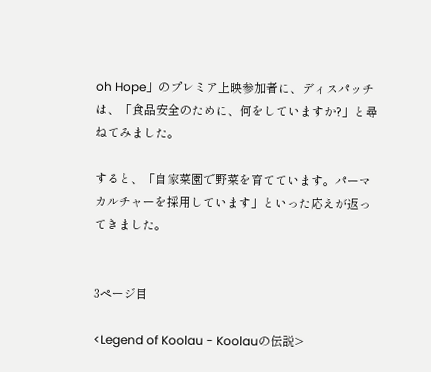oh Hope」のプレミア上映参加者に、ディスパッチは、「食品安全のために、何をしていますか?」と尋ねてみました。

すると、「自家菜園で野菜を育てています。パーマカルチャーを採用しています」といった応えが返ってきました。


3ページ目

<Legend of Koolau - Koolauの伝説>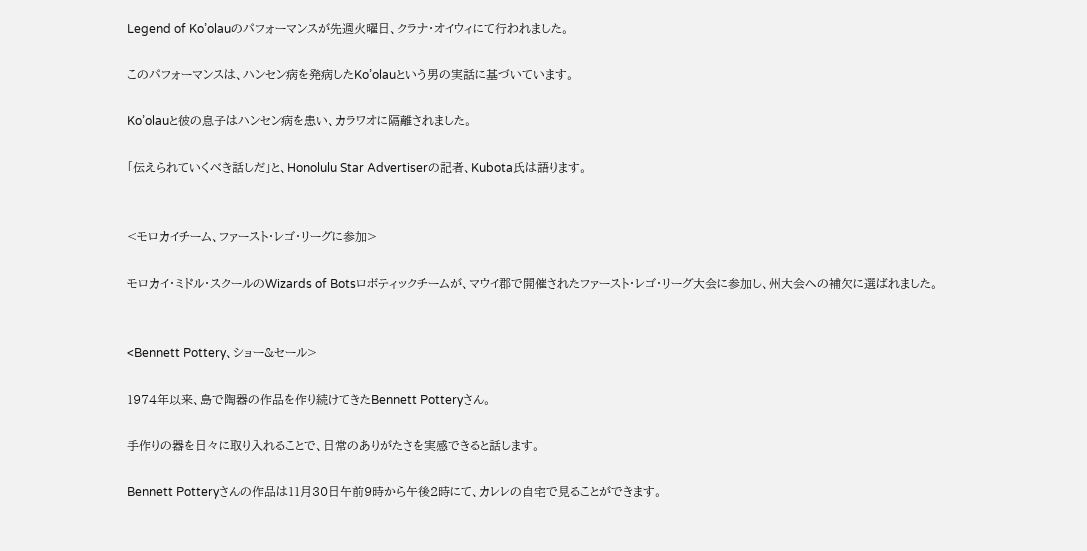Legend of Ko’olauのパフォーマンスが先週火曜日、クラナ・オイウィにて行われました。

このパフォーマンスは、ハンセン病を発病したKo’olauという男の実話に基づいています。

Ko’olauと彼の息子はハンセン病を患い、カラワオに隔離されました。

「伝えられていくべき話しだ」と、Honolulu Star Advertiserの記者、Kubota氏は語ります。


<モロカイチーム、ファースト・レゴ・リーグに参加>

モロカイ・ミドル・スクールのWizards of Botsロボティックチームが、マウイ郡で開催されたファースト・レゴ・リーグ大会に参加し、州大会への補欠に選ばれました。


<Bennett Pottery、ショー&セール>

1974年以来、島で陶器の作品を作り続けてきたBennett Potteryさん。

手作りの器を日々に取り入れることで、日常のありがたさを実感できると話します。

Bennett Potteryさんの作品は11月30日午前9時から午後2時にて、カレレの自宅で見ることができます。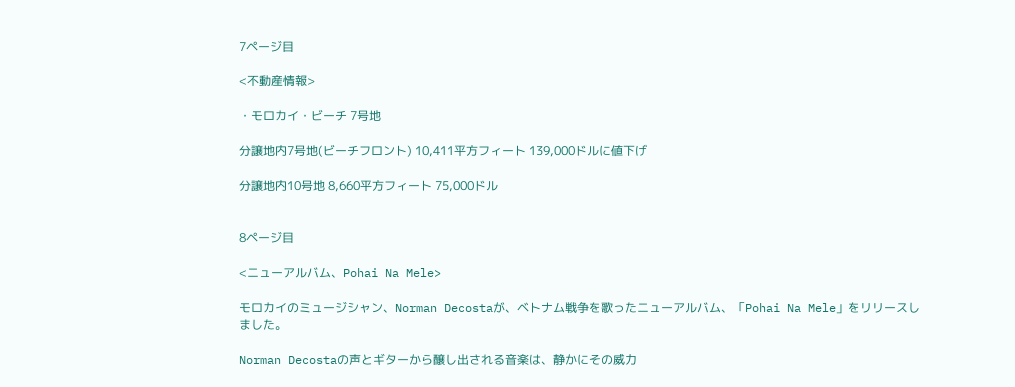7ページ目

<不動産情報>

・モロカイ・ビーチ 7号地

分譲地内7号地(ビーチフロント) 10,411平方フィート 139,000ドルに値下げ

分譲地内10号地 8,660平方フィート 75,000ドル


8ページ目

<ニューアルバム、Pohai Na Mele>

モロカイのミュージシャン、Norman Decostaが、ベトナム戦争を歌ったニューアルバム、「Pohai Na Mele」をリリースしました。

Norman Decostaの声とギターから醸し出される音楽は、静かにその威力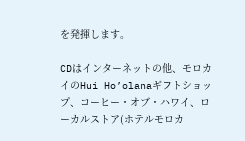を発揮します。

CDはインターネットの他、モロカイのHui Ho’olanaギフトショップ、コーヒー・オブ・ハワイ、ローカルストア(ホテルモロカ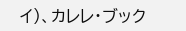イ)、カレレ・ブック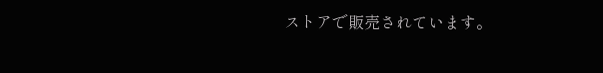ストアで販売されています。